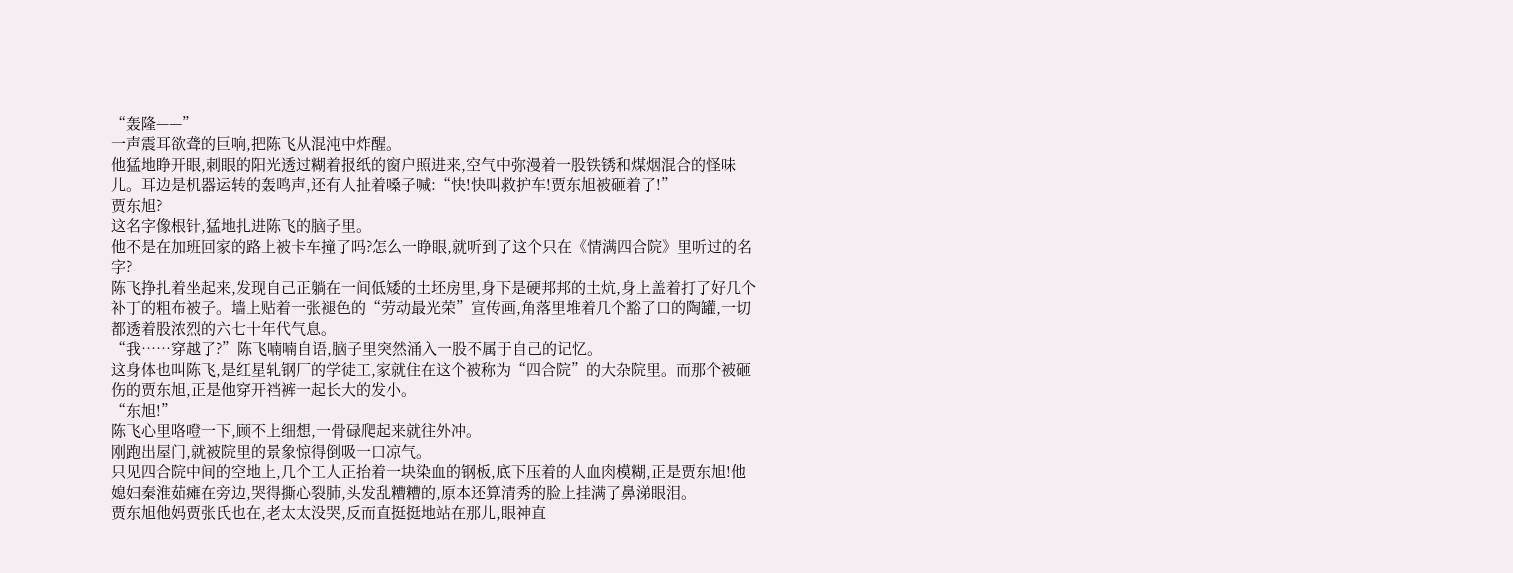“轰隆——”
一声震耳欲聋的巨响,把陈飞从混沌中炸醒。
他猛地睁开眼,刺眼的阳光透过糊着报纸的窗户照进来,空气中弥漫着一股铁锈和煤烟混合的怪味儿。耳边是机器运转的轰鸣声,还有人扯着嗓子喊:“快!快叫救护车!贾东旭被砸着了!”
贾东旭?
这名字像根针,猛地扎进陈飞的脑子里。
他不是在加班回家的路上被卡车撞了吗?怎么一睁眼,就听到了这个只在《情满四合院》里听过的名字?
陈飞挣扎着坐起来,发现自己正躺在一间低矮的土坯房里,身下是硬邦邦的土炕,身上盖着打了好几个补丁的粗布被子。墙上贴着一张褪色的“劳动最光荣”宣传画,角落里堆着几个豁了口的陶罐,一切都透着股浓烈的六七十年代气息。
“我……穿越了?”陈飞喃喃自语,脑子里突然涌入一股不属于自己的记忆。
这身体也叫陈飞,是红星轧钢厂的学徒工,家就住在这个被称为“四合院”的大杂院里。而那个被砸伤的贾东旭,正是他穿开裆裤一起长大的发小。
“东旭!”
陈飞心里咯噔一下,顾不上细想,一骨碌爬起来就往外冲。
刚跑出屋门,就被院里的景象惊得倒吸一口凉气。
只见四合院中间的空地上,几个工人正抬着一块染血的钢板,底下压着的人血肉模糊,正是贾东旭!他媳妇秦淮茹瘫在旁边,哭得撕心裂肺,头发乱糟糟的,原本还算清秀的脸上挂满了鼻涕眼泪。
贾东旭他妈贾张氏也在,老太太没哭,反而直挺挺地站在那儿,眼神直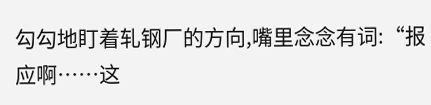勾勾地盯着轧钢厂的方向,嘴里念念有词:“报应啊……这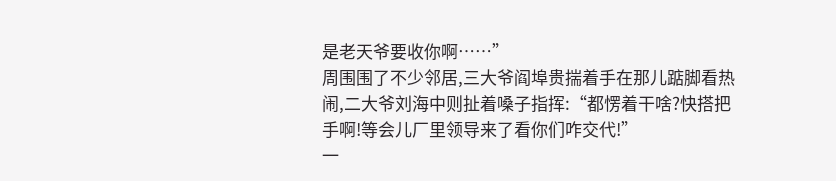是老天爷要收你啊……”
周围围了不少邻居,三大爷阎埠贵揣着手在那儿踮脚看热闹,二大爷刘海中则扯着嗓子指挥:“都愣着干啥?快搭把手啊!等会儿厂里领导来了看你们咋交代!”
一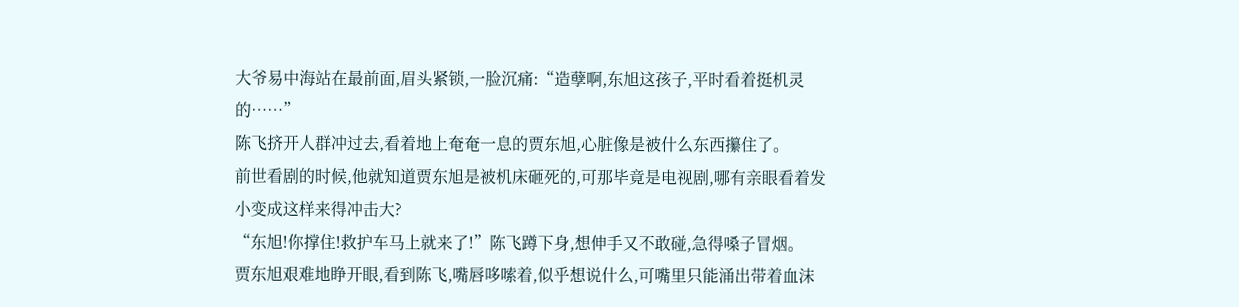大爷易中海站在最前面,眉头紧锁,一脸沉痛:“造孽啊,东旭这孩子,平时看着挺机灵的……”
陈飞挤开人群冲过去,看着地上奄奄一息的贾东旭,心脏像是被什么东西攥住了。
前世看剧的时候,他就知道贾东旭是被机床砸死的,可那毕竟是电视剧,哪有亲眼看着发小变成这样来得冲击大?
“东旭!你撑住!救护车马上就来了!”陈飞蹲下身,想伸手又不敢碰,急得嗓子冒烟。
贾东旭艰难地睁开眼,看到陈飞,嘴唇哆嗦着,似乎想说什么,可嘴里只能涌出带着血沫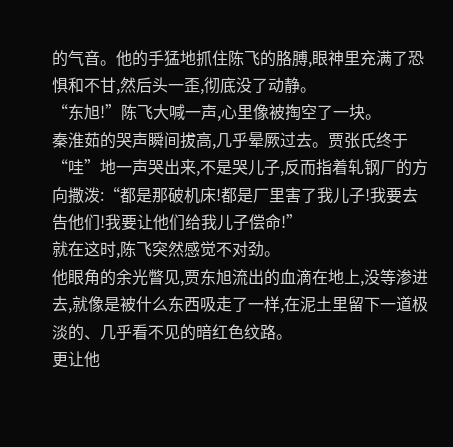的气音。他的手猛地抓住陈飞的胳膊,眼神里充满了恐惧和不甘,然后头一歪,彻底没了动静。
“东旭!”陈飞大喊一声,心里像被掏空了一块。
秦淮茹的哭声瞬间拔高,几乎晕厥过去。贾张氏终于“哇”地一声哭出来,不是哭儿子,反而指着轧钢厂的方向撒泼:“都是那破机床!都是厂里害了我儿子!我要去告他们!我要让他们给我儿子偿命!”
就在这时,陈飞突然感觉不对劲。
他眼角的余光瞥见,贾东旭流出的血滴在地上,没等渗进去,就像是被什么东西吸走了一样,在泥土里留下一道极淡的、几乎看不见的暗红色纹路。
更让他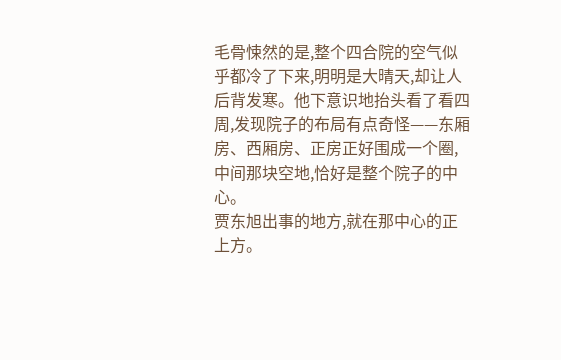毛骨悚然的是,整个四合院的空气似乎都冷了下来,明明是大晴天,却让人后背发寒。他下意识地抬头看了看四周,发现院子的布局有点奇怪——东厢房、西厢房、正房正好围成一个圈,中间那块空地,恰好是整个院子的中心。
贾东旭出事的地方,就在那中心的正上方。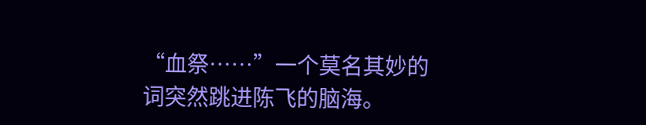“血祭……”一个莫名其妙的词突然跳进陈飞的脑海。